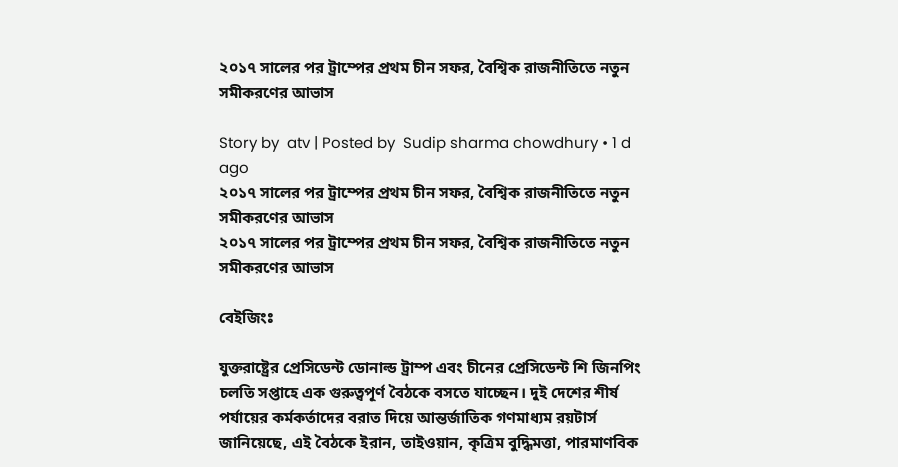২০১৭ সালের পর ট্রাম্পের প্রথম চীন সফর, বৈশ্বিক রাজনীতিতে নতুন সমীকরণের আভাস

Story by  atv | Posted by  Sudip sharma chowdhury • 1 d ago
২০১৭ সালের পর ট্রাম্পের প্রথম চীন সফর, বৈশ্বিক রাজনীতিতে নতুন সমীকরণের আভাস
২০১৭ সালের পর ট্রাম্পের প্রথম চীন সফর, বৈশ্বিক রাজনীতিতে নতুন সমীকরণের আভাস

বেইজিংঃ

যুক্তরাষ্ট্রের প্রেসিডেন্ট ডোনাল্ড ট্রাম্প এবং চীনের প্রেসিডেন্ট শি জিনপিং চলতি সপ্তাহে এক গুরুত্বপূর্ণ বৈঠকে বসতে যাচ্ছেন। দুই দেশের শীর্ষ পর্যায়ের কর্মকর্তাদের বরাত দিয়ে আন্তর্জাতিক গণমাধ্যম রয়টার্স জানিয়েছে, এই বৈঠকে ইরান, তাইওয়ান, কৃত্রিম বুদ্ধিমত্তা, পারমাণবিক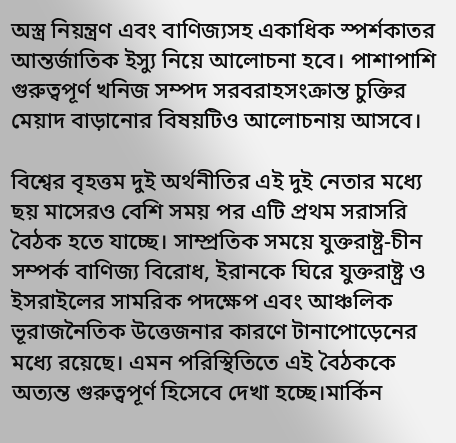অস্ত্র নিয়ন্ত্রণ এবং বাণিজ্যসহ একাধিক স্পর্শকাতর আন্তর্জাতিক ইস্যু নিয়ে আলোচনা হবে। পাশাপাশি গুরুত্বপূর্ণ খনিজ সম্পদ সরবরাহসংক্রান্ত চুক্তির মেয়াদ বাড়ানোর বিষয়টিও আলোচনায় আসবে।

বিশ্বের বৃহত্তম দুই অর্থনীতির এই দুই নেতার মধ্যে ছয় মাসেরও বেশি সময় পর এটি প্রথম সরাসরি বৈঠক হতে যাচ্ছে। সাম্প্রতিক সময়ে যুক্তরাষ্ট্র-চীন সম্পর্ক বাণিজ্য বিরোধ, ইরানকে ঘিরে যুক্তরাষ্ট্র ও ইসরাইলের সামরিক পদক্ষেপ এবং আঞ্চলিক ভূরাজনৈতিক উত্তেজনার কারণে টানাপোড়েনের মধ্যে রয়েছে। এমন পরিস্থিতিতে এই বৈঠককে অত্যন্ত গুরুত্বপূর্ণ হিসেবে দেখা হচ্ছে।মার্কিন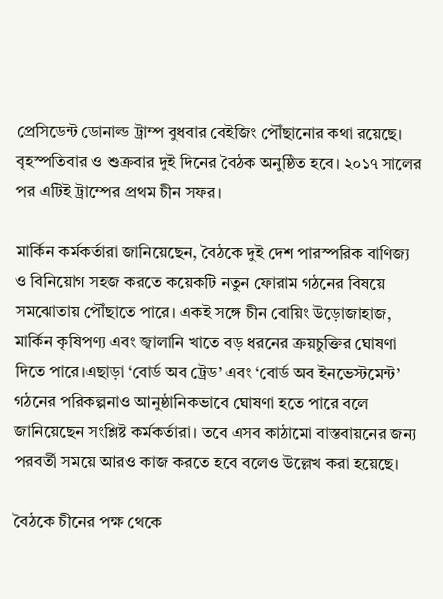প্রেসিডেন্ট ডোনাল্ড ট্রাম্প বুধবার বেইজিং পৌঁছানোর কথা রয়েছে। বৃহস্পতিবার ও শুক্রবার দুই দিনের বৈঠক অনুষ্ঠিত হবে। ২০১৭ সালের পর এটিই ট্রাম্পের প্রথম চীন সফর।

মার্কিন কর্মকর্তারা জানিয়েছেন, বৈঠকে দুই দেশ পারস্পরিক বাণিজ্য ও বিনিয়োগ সহজ করতে কয়েকটি নতুন ফোরাম গঠনের বিষয়ে সমঝোতায় পৌঁছাতে পারে। একই সঙ্গে চীন বোয়িং উড়োজাহাজ, মার্কিন কৃষিপণ্য এবং জ্বালানি খাতে বড় ধরনের ক্রয়চুক্তির ঘোষণা দিতে পারে।এছাড়া ‘বোর্ড অব ট্রেড’ এবং ‘বোর্ড অব ইনভেস্টমেন্ট’ গঠনের পরিকল্পনাও আনুষ্ঠানিকভাবে ঘোষণা হতে পারে বলে জানিয়েছেন সংশ্লিষ্ট কর্মকর্তারা। তবে এসব কাঠামো বাস্তবায়নের জন্য পরবর্তী সময়ে আরও কাজ করতে হবে বলেও উল্লেখ করা হয়েছে।

বৈঠকে চীনের পক্ষ থেকে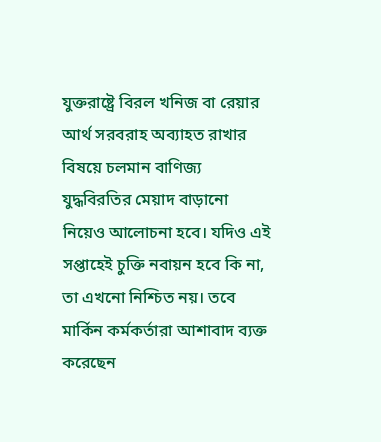যুক্তরাষ্ট্রে বিরল খনিজ বা রেয়ার আর্থ সরবরাহ অব্যাহত রাখার বিষয়ে চলমান বাণিজ্য যুদ্ধবিরতির মেয়াদ বাড়ানো নিয়েও আলোচনা হবে। যদিও এই সপ্তাহেই চুক্তি নবায়ন হবে কি না, তা এখনো নিশ্চিত নয়। তবে মার্কিন কর্মকর্তারা আশাবাদ ব্যক্ত করেছেন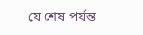যে শেষ পর্যন্ত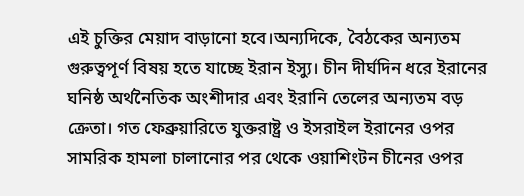এই চুক্তির মেয়াদ বাড়ানো হবে।অন্যদিকে, বৈঠকের অন্যতম গুরুত্বপূর্ণ বিষয় হতে যাচ্ছে ইরান ইস্যু। চীন দীর্ঘদিন ধরে ইরানের ঘনিষ্ঠ অর্থনৈতিক অংশীদার এবং ইরানি তেলের অন্যতম বড় ক্রেতা। গত ফেব্রুয়ারিতে যুক্তরাষ্ট্র ও ইসরাইল ইরানের ওপর সামরিক হামলা চালানোর পর থেকে ওয়াশিংটন চীনের ওপর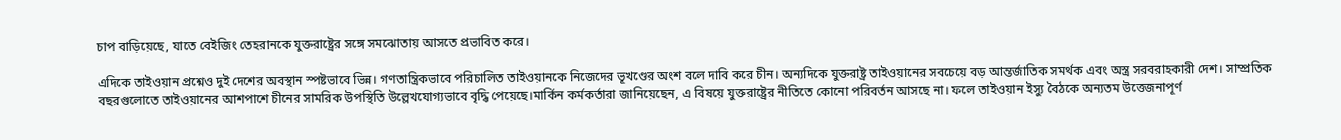চাপ বাড়িয়েছে, যাতে বেইজিং তেহরানকে যুক্তরাষ্ট্রের সঙ্গে সমঝোতায় আসতে প্রভাবিত করে।

এদিকে তাইওয়ান প্রশ্নেও দুই দেশের অবস্থান স্পষ্টভাবে ভিন্ন। গণতান্ত্রিকভাবে পরিচালিত তাইওয়ানকে নিজেদের ভূখণ্ডের অংশ বলে দাবি করে চীন। অন্যদিকে যুক্তরাষ্ট্র তাইওয়ানের সবচেয়ে বড় আন্তর্জাতিক সমর্থক এবং অস্ত্র সরবরাহকারী দেশ। সাম্প্রতিক বছরগুলোতে তাইওয়ানের আশপাশে চীনের সামরিক উপস্থিতি উল্লেখযোগ্যভাবে বৃদ্ধি পেয়েছে।মার্কিন কর্মকর্তারা জানিয়েছেন, এ বিষয়ে যুক্তরাষ্ট্রের নীতিতে কোনো পরিবর্তন আসছে না। ফলে তাইওয়ান ইস্যু বৈঠকে অন্যতম উত্তেজনাপূর্ণ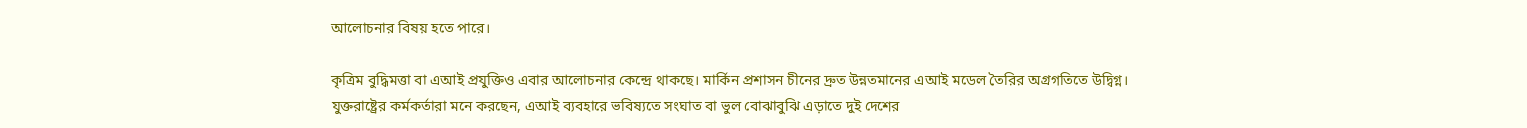আলোচনার বিষয় হতে পারে।

কৃত্রিম বুদ্ধিমত্তা বা এআই প্রযুক্তিও এবার আলোচনার কেন্দ্রে থাকছে। মার্কিন প্রশাসন চীনের দ্রুত উন্নতমানের এআই মডেল তৈরির অগ্রগতিতে উদ্বিগ্ন। যুক্তরাষ্ট্রের কর্মকর্তারা মনে করছেন, এআই ব্যবহারে ভবিষ্যতে সংঘাত বা ভুল বোঝাবুঝি এড়াতে দুই দেশের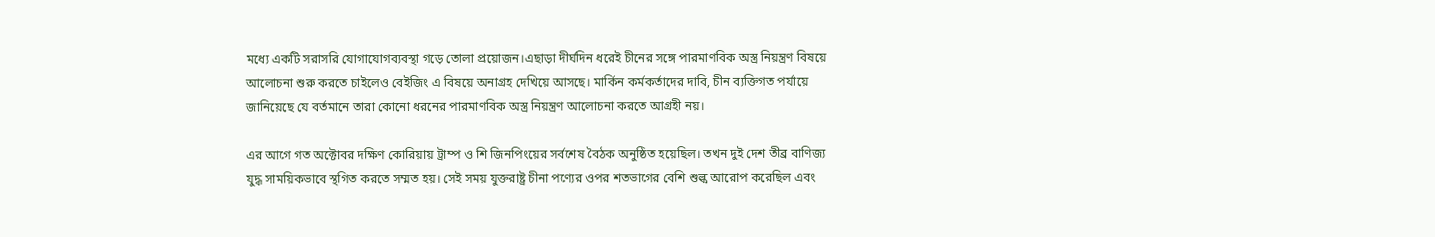মধ্যে একটি সরাসরি যোগাযোগব্যবস্থা গড়ে তোলা প্রয়োজন।এছাড়া দীর্ঘদিন ধরেই চীনের সঙ্গে পারমাণবিক অস্ত্র নিয়ন্ত্রণ বিষয়ে আলোচনা শুরু করতে চাইলেও বেইজিং এ বিষয়ে অনাগ্রহ দেখিয়ে আসছে। মার্কিন কর্মকর্তাদের দাবি, চীন ব্যক্তিগত পর্যায়ে জানিয়েছে যে বর্তমানে তারা কোনো ধরনের পারমাণবিক অস্ত্র নিয়ন্ত্রণ আলোচনা করতে আগ্রহী নয়।

এর আগে গত অক্টোবর দক্ষিণ কোরিয়ায় ট্রাম্প ও শি জিনপিংয়ের সর্বশেষ বৈঠক অনুষ্ঠিত হয়েছিল। তখন দুই দেশ তীব্র বাণিজ্য যুদ্ধ সাময়িকভাবে স্থগিত করতে সম্মত হয়। সেই সময় যুক্তরাষ্ট্র চীনা পণ্যের ওপর শতভাগের বেশি শুল্ক আরোপ করেছিল এবং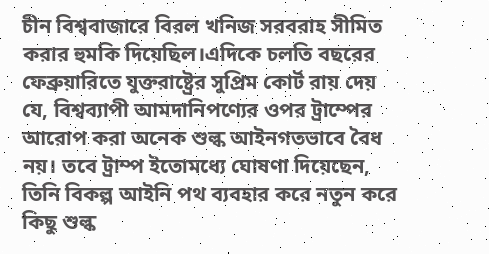চীন বিশ্ববাজারে বিরল খনিজ সরবরাহ সীমিত করার হুমকি দিয়েছিল।এদিকে চলতি বছরের ফেব্রুয়ারিতে যুক্তরাষ্ট্রের সুপ্রিম কোর্ট রায় দেয় যে, বিশ্বব্যাপী আমদানিপণ্যের ওপর ট্রাম্পের আরোপ করা অনেক শুল্ক আইনগতভাবে বৈধ নয়। তবে ট্রাম্প ইতোমধ্যে ঘোষণা দিয়েছেন, তিনি বিকল্প আইনি পথ ব্যবহার করে নতুন করে কিছু শুল্ক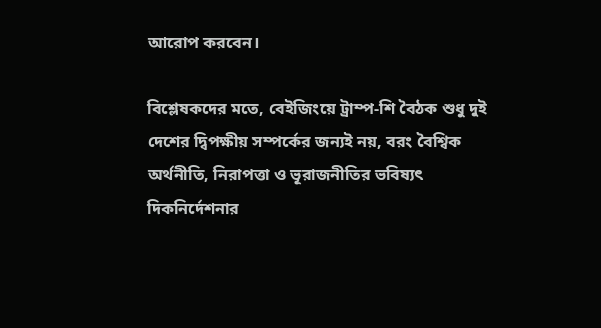আরোপ করবেন।

বিশ্লেষকদের মতে, বেইজিংয়ে ট্রাম্প-শি বৈঠক শুধু দুই দেশের দ্বিপক্ষীয় সম্পর্কের জন্যই নয়, বরং বৈশ্বিক অর্থনীতি, নিরাপত্তা ও ভূরাজনীতির ভবিষ্যৎ দিকনির্দেশনার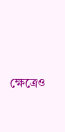ক্ষেত্রেও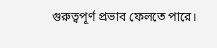গুরুত্বপূর্ণ প্রভাব ফেলতে পারে।